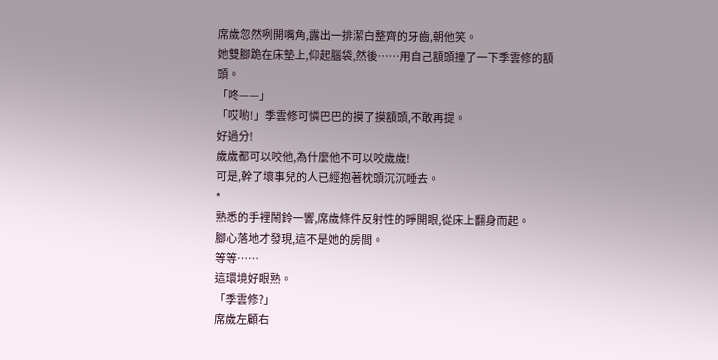席歲忽然咧開嘴角,露出一排潔白整齊的牙齒,朝他笑。
她雙腳跪在床墊上,仰起腦袋,然後……用自己額頭撞了一下季雲修的額頭。
「咚——」
「哎喲!」季雲修可憐巴巴的摸了摸額頭,不敢再提。
好過分!
歲歲都可以咬他,為什麼他不可以咬歲歲!
可是,幹了壞事兒的人已經抱著枕頭沉沉睡去。
*
熟悉的手裡鬧鈴一響,席歲條件反射性的睜開眼,從床上翻身而起。
腳心落地才發現,這不是她的房間。
等等……
這環境好眼熟。
「季雲修?」
席歲左顧右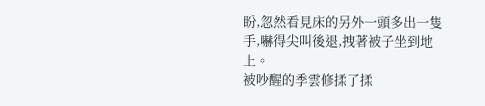盼,忽然看見床的另外一頭多出一隻手,嚇得尖叫後退,拽著被子坐到地上。
被吵醒的季雲修揉了揉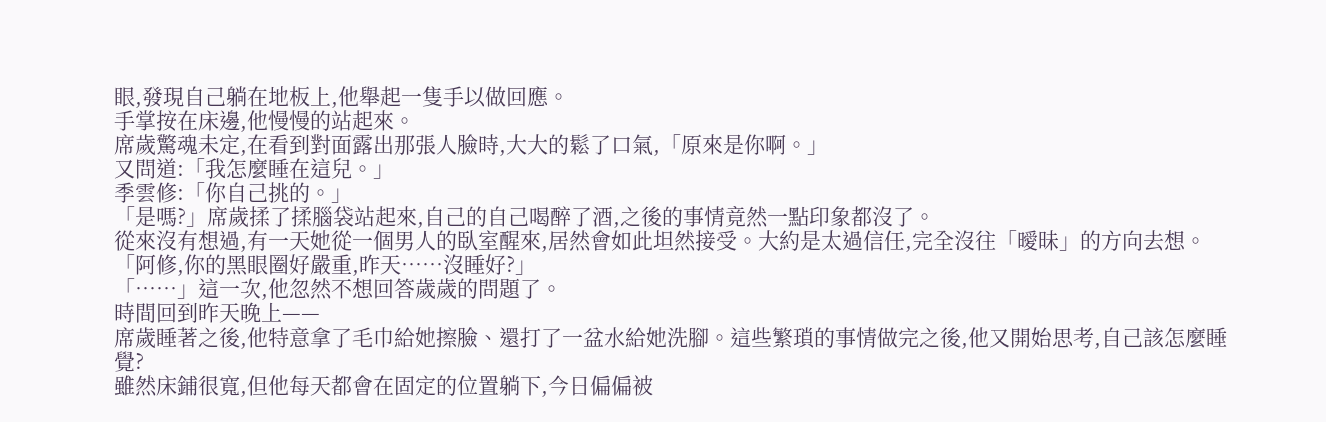眼,發現自己躺在地板上,他舉起一隻手以做回應。
手掌按在床邊,他慢慢的站起來。
席歲驚魂未定,在看到對面露出那張人臉時,大大的鬆了口氣,「原來是你啊。」
又問道:「我怎麼睡在這兒。」
季雲修:「你自己挑的。」
「是嗎?」席歲揉了揉腦袋站起來,自己的自己喝醉了酒,之後的事情竟然一點印象都沒了。
從來沒有想過,有一天她從一個男人的臥室醒來,居然會如此坦然接受。大約是太過信任,完全沒往「曖昧」的方向去想。
「阿修,你的黑眼圈好嚴重,昨天……沒睡好?」
「……」這一次,他忽然不想回答歲歲的問題了。
時間回到昨天晚上——
席歲睡著之後,他特意拿了毛巾給她擦臉、還打了一盆水給她洗腳。這些繁瑣的事情做完之後,他又開始思考,自己該怎麼睡覺?
雖然床鋪很寬,但他每天都會在固定的位置躺下,今日偏偏被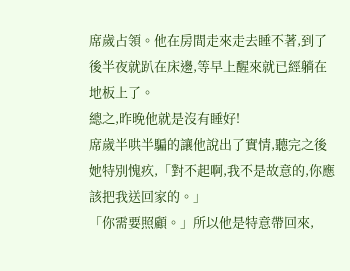席歲占領。他在房間走來走去睡不著,到了後半夜就趴在床邊,等早上醒來就已經躺在地板上了。
總之,昨晚他就是沒有睡好!
席歲半哄半騙的讓他說出了實情,聽完之後她特別愧疚,「對不起啊,我不是故意的,你應該把我送回家的。」
「你需要照顧。」所以他是特意帶回來,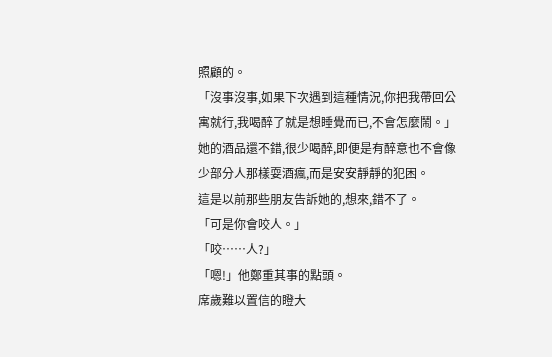照顧的。
「沒事沒事,如果下次遇到這種情況,你把我帶回公寓就行,我喝醉了就是想睡覺而已,不會怎麼鬧。」她的酒品還不錯,很少喝醉,即便是有醉意也不會像少部分人那樣耍酒瘋,而是安安靜靜的犯困。
這是以前那些朋友告訴她的,想來,錯不了。
「可是你會咬人。」
「咬……人?」
「嗯!」他鄭重其事的點頭。
席歲難以置信的瞪大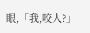眼,「我,咬人?」